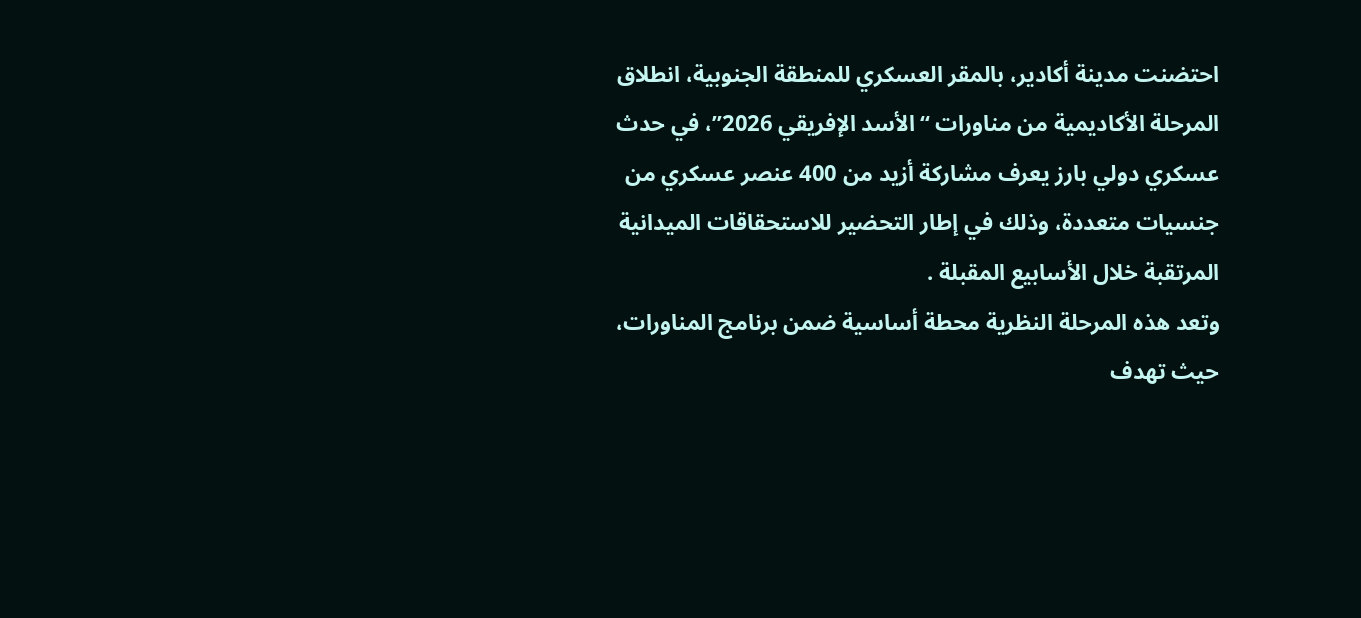احتضنت مدينة أكادير، بالمقر العسكري للمنطقة الجنوبية، انطلاق المرحلة الأكاديمية من مناورات “الأسد الإفريقي 2026”، في حدث عسكري دولي بارز يعرف مشاركة أزيد من 400 عنصر عسكري من جنسيات متعددة، وذلك في إطار التحضير للاستحقاقات الميدانية المرتقبة خلال الأسابيع المقبلة .
وتعد هذه المرحلة النظرية محطة أساسية ضمن برنامج المناورات، حيث تهدف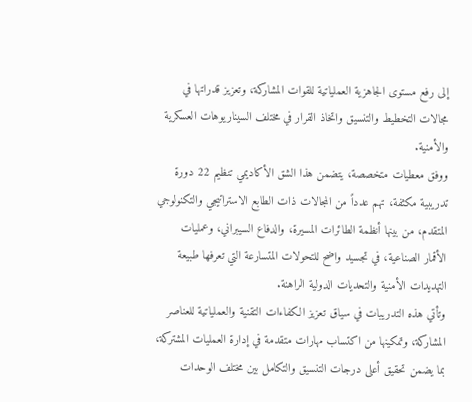إلى رفع مستوى الجاهزية العملياتية للقوات المشاركة، وتعزيز قدراتها في مجالات التخطيط والتنسيق واتخاذ القرار في مختلف السيناريوهات العسكرية والأمنية.
ووفق معطيات متخصصة، يتضمن هذا الشق الأكاديمي تنظيم 22 دورة تدريبية مكثفة، تهم عدداً من المجالات ذات الطابع الاستراتيجي والتكنولوجي المتقدم، من بينها أنظمة الطائرات المسيرة، والدفاع السيبراني، وعمليات الأقمار الصناعية، في تجسيد واضح للتحولات المتسارعة التي تعرفها طبيعة التهديدات الأمنية والتحديات الدولية الراهنة.
وتأتي هذه التدريبات في سياق تعزيز الكفاءات التقنية والعملياتية للعناصر المشاركة، وتمكينها من اكتساب مهارات متقدمة في إدارة العمليات المشتركة، بما يضمن تحقيق أعلى درجات التنسيق والتكامل بين مختلف الوحدات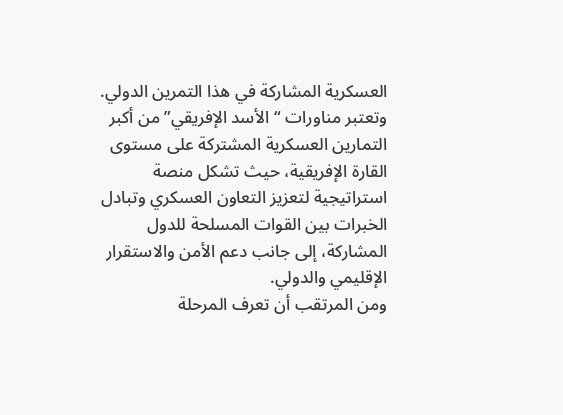العسكرية المشاركة في هذا التمرين الدولي.
وتعتبر مناورات “الأسد الإفريقي” من أكبر التمارين العسكرية المشتركة على مستوى القارة الإفريقية، حيث تشكل منصة استراتيجية لتعزيز التعاون العسكري وتبادل الخبرات بين القوات المسلحة للدول المشاركة، إلى جانب دعم الأمن والاستقرار الإقليمي والدولي.
ومن المرتقب أن تعرف المرحلة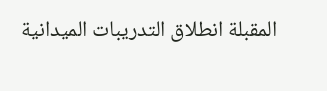المقبلة انطلاق التدريبات الميدانية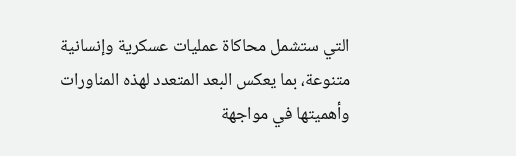التي ستشمل محاكاة عمليات عسكرية وإنسانية متنوعة، بما يعكس البعد المتعدد لهذه المناورات وأهميتها في مواجهة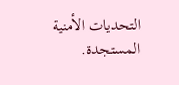التحديات الأمنية المستجدة.